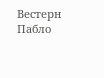Вестерн Пабло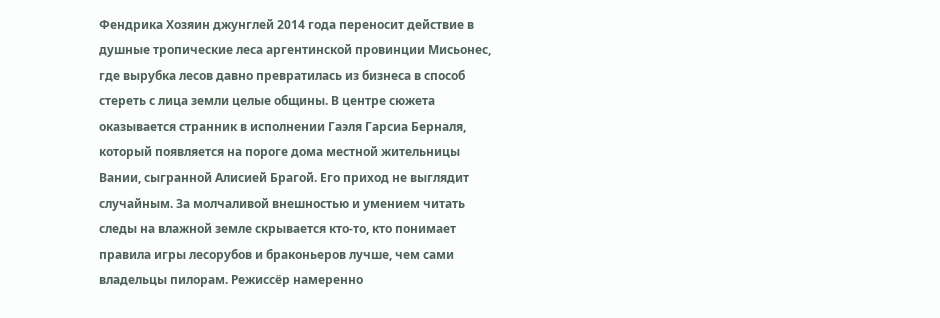Фендрика Хозяин джунглей 2014 года переносит действие в душные тропические леса аргентинской провинции Мисьонес, где вырубка лесов давно превратилась из бизнеса в способ стереть с лица земли целые общины. В центре сюжета оказывается странник в исполнении Гаэля Гарсиа Берналя, который появляется на пороге дома местной жительницы Вании, сыгранной Алисией Брагой. Его приход не выглядит случайным. За молчаливой внешностью и умением читать следы на влажной земле скрывается кто-то, кто понимает правила игры лесорубов и браконьеров лучше, чем сами владельцы пилорам. Режиссёр намеренно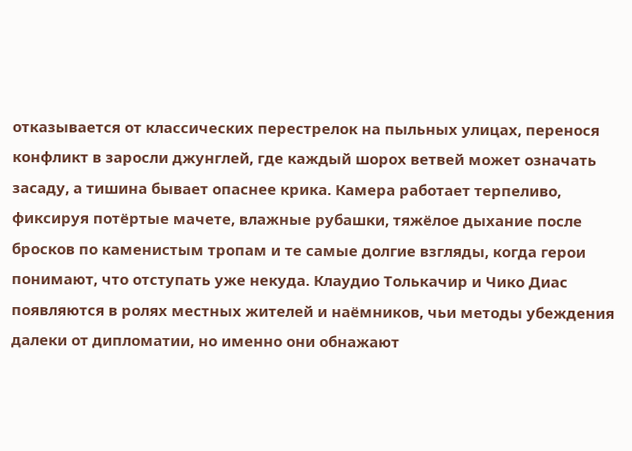отказывается от классических перестрелок на пыльных улицах, перенося конфликт в заросли джунглей, где каждый шорох ветвей может означать засаду, а тишина бывает опаснее крика. Камера работает терпеливо, фиксируя потёртые мачете, влажные рубашки, тяжёлое дыхание после бросков по каменистым тропам и те самые долгие взгляды, когда герои понимают, что отступать уже некуда. Клаудио Толькачир и Чико Диас появляются в ролях местных жителей и наёмников, чьи методы убеждения далеки от дипломатии, но именно они обнажают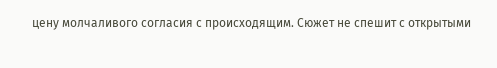цену молчаливого согласия с происходящим. Сюжет не спешит с открытыми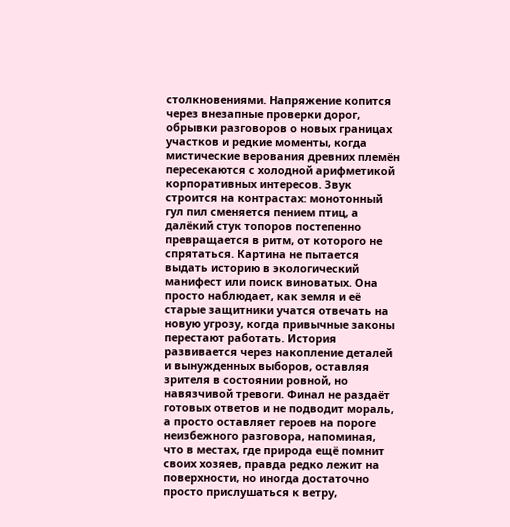столкновениями. Напряжение копится через внезапные проверки дорог, обрывки разговоров о новых границах участков и редкие моменты, когда мистические верования древних племён пересекаются с холодной арифметикой корпоративных интересов. Звук строится на контрастах: монотонный гул пил сменяется пением птиц, а далёкий стук топоров постепенно превращается в ритм, от которого не спрятаться. Картина не пытается выдать историю в экологический манифест или поиск виноватых. Она просто наблюдает, как земля и её старые защитники учатся отвечать на новую угрозу, когда привычные законы перестают работать. История развивается через накопление деталей и вынужденных выборов, оставляя зрителя в состоянии ровной, но навязчивой тревоги. Финал не раздаёт готовых ответов и не подводит мораль, а просто оставляет героев на пороге неизбежного разговора, напоминая, что в местах, где природа ещё помнит своих хозяев, правда редко лежит на поверхности, но иногда достаточно просто прислушаться к ветру,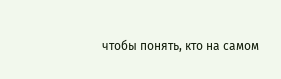чтобы понять, кто на самом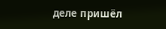деле пришёл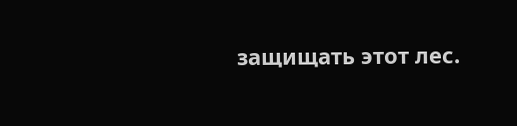защищать этот лес.